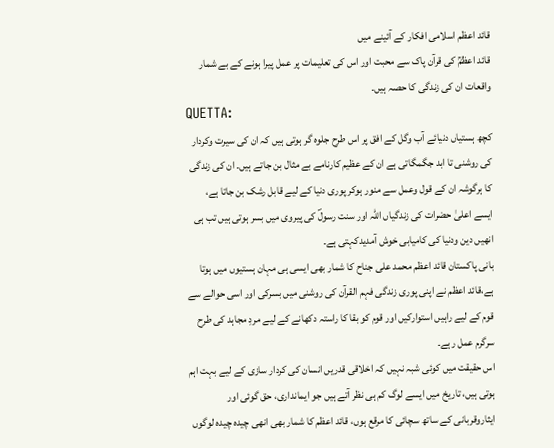قائد اعظم اسلامی افکار کے آئینے میں
قائد اعظمؒ کی قرآن پاک سے محبت اور اس کی تعلیمات پر عمل پیرا ہونے کے بے شمار واقعات ان کی زندگی کا حصہ ہیں۔
QUETTA:
کچھ ہستیاں دنیائے آب وگل کے افق پر اس طرح جلوہ گر ہوتی ہیں کہ ان کی سیرت وکردار کی روشنی تا ابد جگمگاتی ہے ان کے عظیم کارنامے بے مثال بن جاتے ہیں۔ ان کی زندگی کا ہرگوشہ ان کے قول وعمل سے منور ہوکر پوری دنیا کے لیے قابل رشک بن جاتا ہے، ایسے اعلیٰ حضرات کی زندگیاں اللہ اور سنت رسولؐ کی پیروی میں بسر ہوتی ہیں تب ہی انھیں دین ودنیا کی کامیابی خوش آمدیدکہتی ہے۔
بانی پاکستان قائد اعظم محمد علی جناح کا شمار بھی ایسی ہی مہان ہستیوں میں ہوتا ہے،قائد اعظم نے اپنی پوری زندگی فہم القرآن کی روشنی میں بسرکی اور اسی حوالے سے قوم کے لیے راہیں استوارکیں اور قوم کو بقا کا راستہ دکھانے کے لیے مردِ مجاہد کی طرح سرگرم عمل رہے۔
اس حقیقت میں کوئی شبہ نہیں کہ اخلاقی قدریں انسان کی کردار سازی کے لیے بہت اہم ہوتی ہیں، تاریخ میں ایسے لوگ کم ہی نظر آتے ہیں جو ایمانداری، حق گوئی اور ایثاروقربانی کے ساتھ سچائی کا مرقع ہوں، قائد اعظم کا شمار بھی انھی چیدہ چیدہ لوگوں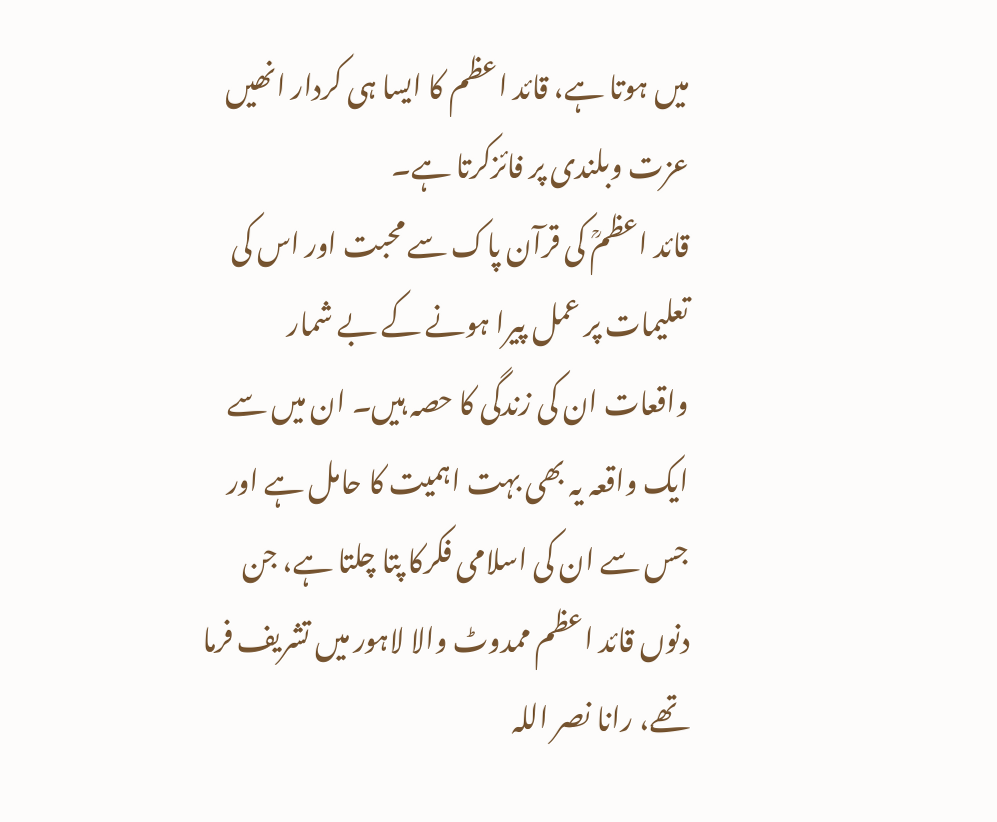میں ہوتا ہے، قائد اعظم کا ایسا ہی کردار انھیں عزت وبلندی پر فائزکرتا ہے۔
قائد اعظمؒ کی قرآن پاک سے محبت اور اس کی تعلیمات پر عمل پیرا ہونے کے بے شمار واقعات ان کی زندگی کا حصہ ہیں۔ ان میں سے ایک واقعہ یہ بھی بہت اہمیت کا حامل ہے اور جس سے ان کی اسلامی فکرکا پتا چلتا ہے، جن دنوں قائد اعظم ممدوٹ والا لاہور میں تشریف فرما تھے، رانا نصر اللہ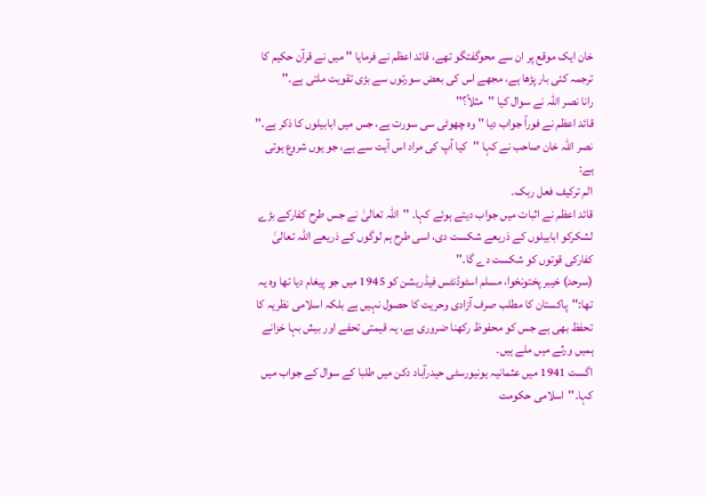خان ایک موقع پر ان سے محوگفتگو تھے، قائد اعظم نے فرمایا '' میں نے قرآن حکیم کا ترجمہ کئی بار پڑھا ہے، مجھے اس کی بعض سورتوں سے بڑی تقویت ملتی ہے۔''
رانا نصر اللہ نے سوال کیا ''مثلاً؟''
قائد اعظم نے فوراً جواب دیا '' وہ چھوٹی سی سورت ہے، جس میں ابابیلوں کا ذکر ہے۔''
نصر اللہ خان صاحب نے کہا ''کیا آپ کی مراد اس آیت سے ہے، جو یوں شروع ہوتی ہے:
الم ترکیف فعل ربک۔
قائد اعظم نے اثبات میں جواب دیتے ہوئے کہا۔ ''اللہ تعالیٰ نے جس طرح کفارکے بڑے لشکرکو ابابیلوں کے ذریعے شکست دی، اسی طرح ہم لوگوں کے ذریعے اللہ تعالیٰ کفارکی قوتوں کو شکست دے گا۔''
(سرحد) خیبر پختونخوا، مسلم اسٹوڈنٹس فیڈریشن کو 1945 میں جو پیغام دیا تھا وہ یہ تھا:''پاکستان کا مطلب صرف آزادی وحریت کا حصول نہیں ہے بلکہ اسلامی نظریہ کا تحفظ بھی ہے جس کو محفوظ رکھنا ضروری ہے، یہ قیمتی تحفے اور بیش بہا خزانے ہمیں ورثے میں ملے ہیں۔
اگست 1941 میں عثمانیہ یونیورسٹی حیدرآباد دکن میں طلبا کے سوال کے جواب میں کہا۔''اسلامی حکومت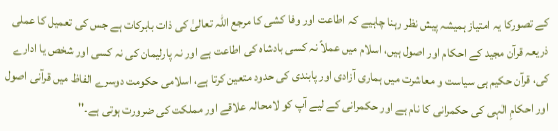کے تصورکا یہ امتیاز ہمیشہ پیش نظر رہنا چاہیے کہ اطاعت اور وفا کشی کا مرجع اللہ تعالیٰ کی ذات بابرکات ہے جس کی تعمیل کا عملی ذریعہ قرآن مجید کے احکام اور اصول ہیں، اسلام میں عملاً نہ کسی بادشاہ کی اطاعت ہے اور نہ پارلیمان کی نہ کسی اور شخص یا ادارے کی، قرآن حکیم ہی سیاست و معاشرت میں ہماری آزادی اور پابندی کی حدود متعین کرتا ہے، اسلامی حکومت دوسرے الفاظ میں قرآنی اصول اور احکامِ الٰہی کی حکمرانی کا نام ہے اور حکمرانی کے لیے آپ کو لامحالہ علاقے اور مملکت کی ضرورت ہوتی ہے۔''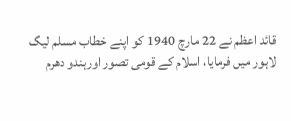قائد اعظم نے 22 مارچ 1940 کو اپنے خطاب مسلم لیگ لاہور میں فرمایا، اسلام کے قومی تصور اورہندو دھرم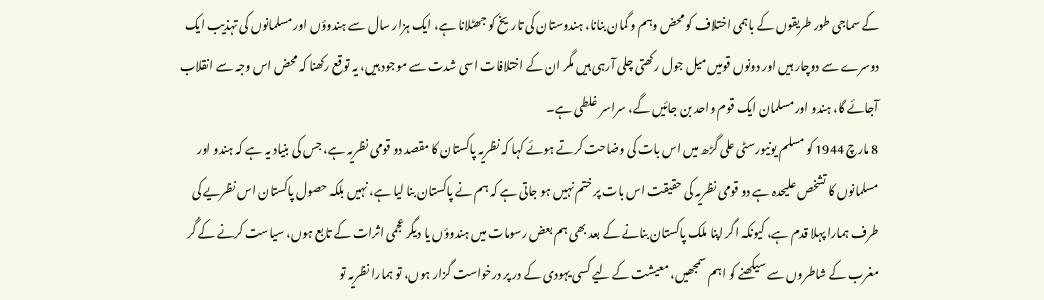کے سماجی طور طریقوں کے باہمی اختلاف کو محض وہم و گمان بنانا، ہندوستان کی تاریخ کو جھٹلانا ہے، ایک ہزار سال سے ہندوؤں اور مسلمانوں کی تہذیب ایک دوسرے سے دوچار ہیں اور دونوں قومیں میل جول رکھتی چلی آرہی ہیں مگر ان کے اختلافات اسی شدت سے موجود ہیں، یہ توقع رکھنا کہ محض اس وجہ سے انقلاب آجائے گا، ہندو اور مسلمان ایک قوم واحد بن جائیں گے، سراسر غلطی ہے۔
8 مارچ 1944 کو مسلم یونیورسٹی علی گڑھ میں اس بات کی وضاحت کرتے ہوئے کہا کہ نظریہ پاکستان کا مقصد دو قومی نظریہ ہے، جس کی بنیاد یہ ہے کہ ہندو اور مسلمانوں کا تشخص علیحدہ ہے دو قومی نظریہ کی حقیقت اس بات پر ختم نہیں ہو جاتی ہے کہ ہم نے پاکستان بنا لیا ہے، نہیں بلکہ حصول پاکستان اس نظریے کی طرف ہمارا پہلا قدم ہے، کیونکہ اگر اپنا ملک پاکستان بنانے کے بعد بھی ہم بعض رسومات میں ہندوؤں یا دیگر عجمی اثرات کے تابع ہوں، سیاست کرنے کے گُر مغرب کے شاطروں سے سیکھنے کو اہم سمجھیں، معیشت کے لیے کسی یہودی کے در پر درخواست گزار ہوں، تو ہمارا نظریہ تو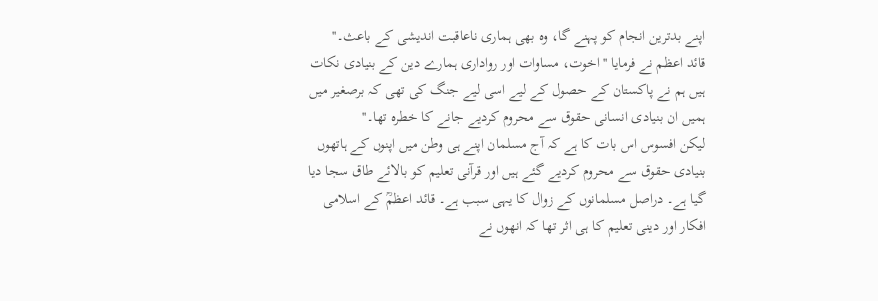اپنے بدترین انجام کو پہنے گا، وہ بھی ہماری ناعاقبت اندیشی کے باعث۔''
قائد اعظم نے فرمایا ''اخوت، مساوات اور رواداری ہمارے دین کے بنیادی نکات ہیں ہم نے پاکستان کے حصول کے لیے اسی لیے جنگ کی تھی کہ برصغیر میں ہمیں ان بنیادی انسانی حقوق سے محروم کردیے جانے کا خطرہ تھا۔''
لیکن افسوس اس بات کا ہے کہ آج مسلمان اپنے ہی وطن میں اپنوں کے ہاتھوں بنیادی حقوق سے محروم کردیے گئے ہیں اور قرآنی تعلیم کو بالائے طاق سجا دیا گیا ہے۔ دراصل مسلمانوں کے زوال کا یہی سبب ہے۔ قائد اعظمؒ کے اسلامی افکار اور دینی تعلیم کا ہی اثر تھا کہ انھوں نے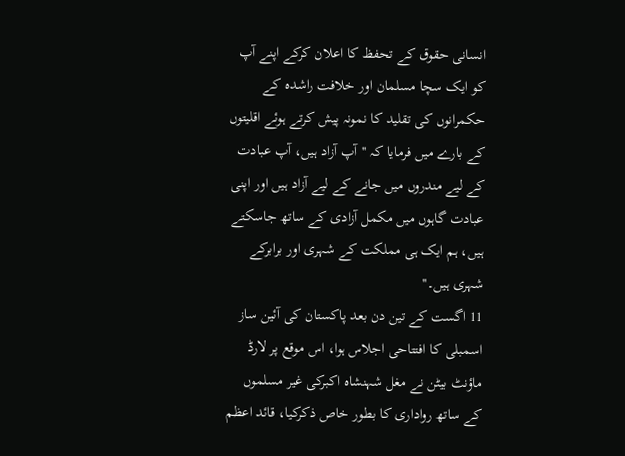انسانی حقوق کے تحفظ کا اعلان کرکے اپنے آپ کو ایک سچا مسلمان اور خلافت راشدہ کے حکمرانوں کی تقلید کا نمونہ پیش کرتے ہوئے اقلیتوں کے بارے میں فرمایا کہ ''آپ آزاد ہیں، آپ عبادت کے لیے مندروں میں جانے کے لیے آزاد ہیں اور اپنی عبادت گاہوں میں مکمل آزادی کے ساتھ جاسکتے ہیں، ہم ایک ہی مملکت کے شہری اور برابرکے شہری ہیں۔''
11 اگست کے تین دن بعد پاکستان کی آئین ساز اسمبلی کا افتتاحی اجلاس ہوا، اس موقع پر لارڈ ماؤنٹ بیٹن نے مغل شہنشاہ اکبرکی غیر مسلموں کے ساتھ رواداری کا بطور خاص ذکرکیا، قائد اعظم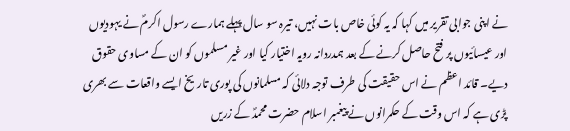نے اپنی جوابی تقریر میں کہا کہ یہ کوئی خاص بات نہیں، تیرہ سو سال پہلے ہمارے رسول اکرمؐ نے یہودیوں اور عیسائیوں پر فتح حاصل کرنے کے بعد ہمدردانہ رویہ اختیار کیا اور غیر مسلموں کو ان کے مساوی حقوق دیے۔ قائد اعظم نے اس حقیقت کی طرف توجہ دلائی کہ مسلمانوں کی پوری تاریخ ایسے واقعات سے بھری پڑی ہے کہ اس وقت کے حکمرانوں نے پیغمبر اسلام حضرت محمدؐ کے زریں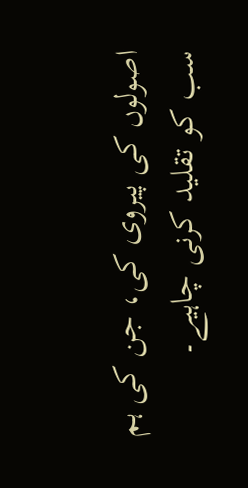اصولوں کی پیروی کی، جن کی ہم سب کو تقلید کرنی چاہیے۔